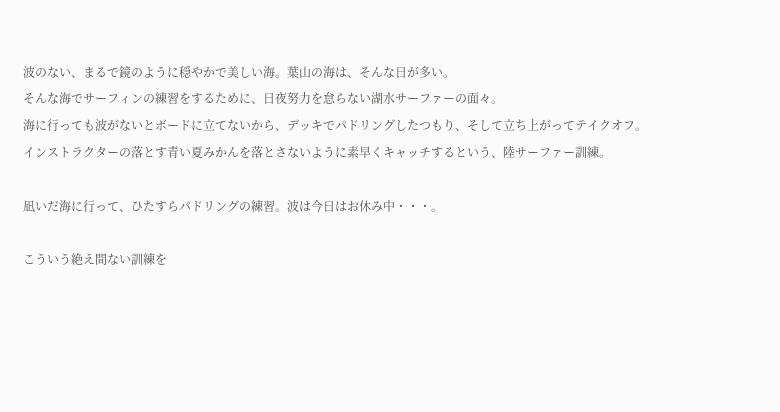波のない、まるで鏡のように穏やかで美しい海。葉山の海は、そんな日が多い。
そんな海でサーフィンの練習をするために、日夜努力を怠らない湖水サーファーの面々。
海に行っても波がないとボードに立てないから、デッキでパドリングしたつもり、そして立ち上がってテイクオフ。インストラクターの落とす青い夏みかんを落とさないように素早くキャッチするという、陸サーファー訓練。

凪いだ海に行って、ひたすらパドリングの練習。波は今日はお休み中・・・。

こういう絶え間ない訓練を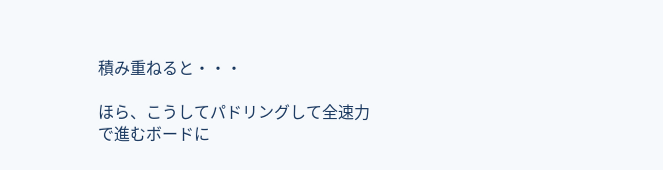積み重ねると・・・

ほら、こうしてパドリングして全速力で進むボードに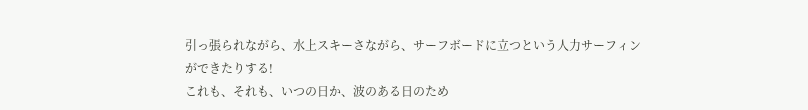引っ張られながら、水上スキーさながら、サーフボードに立つという人力サーフィンができたりする!
これも、それも、いつの日か、波のある日のため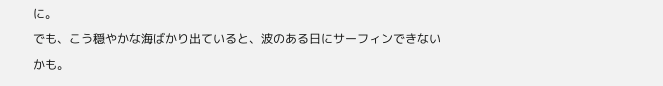に。
でも、こう穏やかな海ばかり出ていると、波のある日にサーフィンできないかも。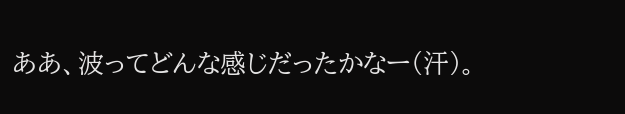ああ、波ってどんな感じだったかなー(汗)。